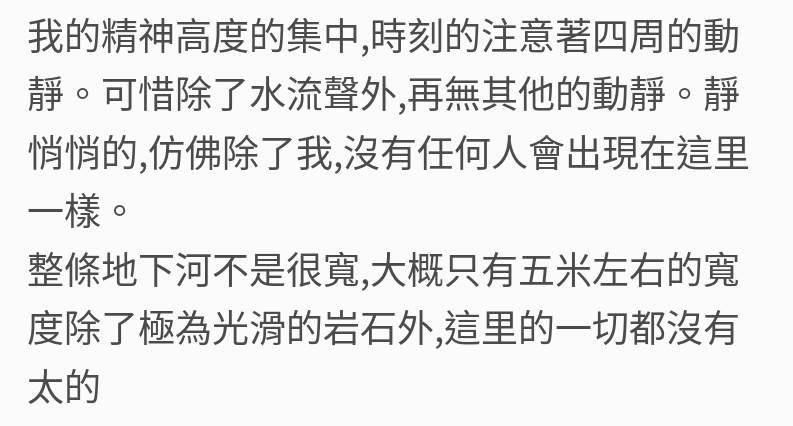我的精神高度的集中,時刻的注意著四周的動靜。可惜除了水流聲外,再無其他的動靜。靜悄悄的,仿佛除了我,沒有任何人會出現在這里一樣。
整條地下河不是很寬,大概只有五米左右的寬度除了極為光滑的岩石外,這里的一切都沒有太的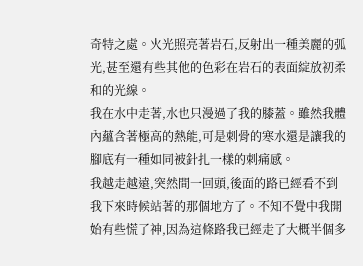奇特之處。火光照亮著岩石,反射出一種美麗的弧光,甚至還有些其他的色彩在岩石的表面綻放初柔和的光線。
我在水中走著,水也只漫過了我的膝蓋。雖然我體內蘊含著極高的熱能,可是刺骨的寒水還是讓我的腳底有一種如同被針扎一樣的刺痛感。
我越走越遠,突然間一回頭,後面的路已經看不到我下來時候站著的那個地方了。不知不覺中我開始有些慌了神,因為這條路我已經走了大概半個多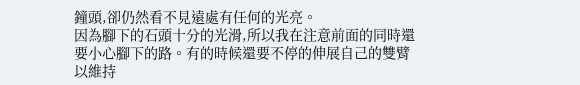鐘頭,卻仍然看不見遠處有任何的光亮。
因為腳下的石頭十分的光滑,所以我在注意前面的同時還要小心腳下的路。有的時候還要不停的伸展自己的雙臂以維持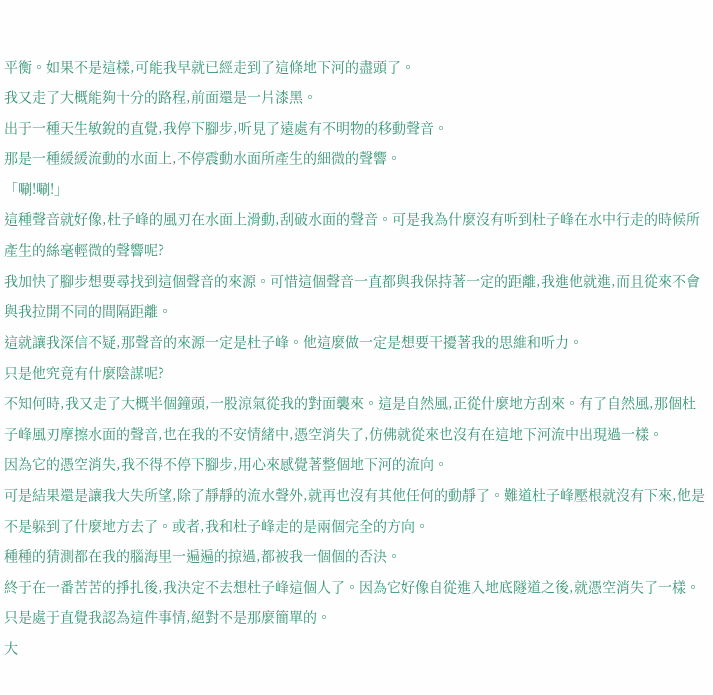平衡。如果不是這樣,可能我早就已經走到了這條地下河的盡頭了。
我又走了大概能夠十分的路程,前面還是一片漆黑。
出于一種天生敏銳的直覺,我停下腳步,听見了遠處有不明物的移動聲音。
那是一種緩緩流動的水面上,不停震動水面所產生的細微的聲響。
「唰!唰!」
這種聲音就好像,杜子峰的風刃在水面上滑動,刮破水面的聲音。可是我為什麼沒有听到杜子峰在水中行走的時候所產生的絲毫輕微的聲響呢?
我加快了腳步想要尋找到這個聲音的來源。可惜這個聲音一直都與我保持著一定的距離,我進他就進,而且從來不會與我拉開不同的間隔距離。
這就讓我深信不疑,那聲音的來源一定是杜子峰。他這麼做一定是想要干擾著我的思維和听力。
只是他究竟有什麼陰謀呢?
不知何時,我又走了大概半個鐘頭,一股涼氣從我的對面襲來。這是自然風,正從什麼地方刮來。有了自然風,那個杜子峰風刃摩擦水面的聲音,也在我的不安情緒中,憑空消失了,仿佛就從來也沒有在這地下河流中出現過一樣。
因為它的憑空消失,我不得不停下腳步,用心來感覺著整個地下河的流向。
可是結果還是讓我大失所望,除了靜靜的流水聲外,就再也沒有其他任何的動靜了。難道杜子峰壓根就沒有下來,他是不是躲到了什麼地方去了。或者,我和杜子峰走的是兩個完全的方向。
種種的猜測都在我的腦海里一遍遍的掠過,都被我一個個的否決。
終于在一番苦苦的掙扎後,我決定不去想杜子峰這個人了。因為它好像自從進入地底隧道之後,就憑空消失了一樣。
只是處于直覺我認為這件事情,絕對不是那麼簡單的。
大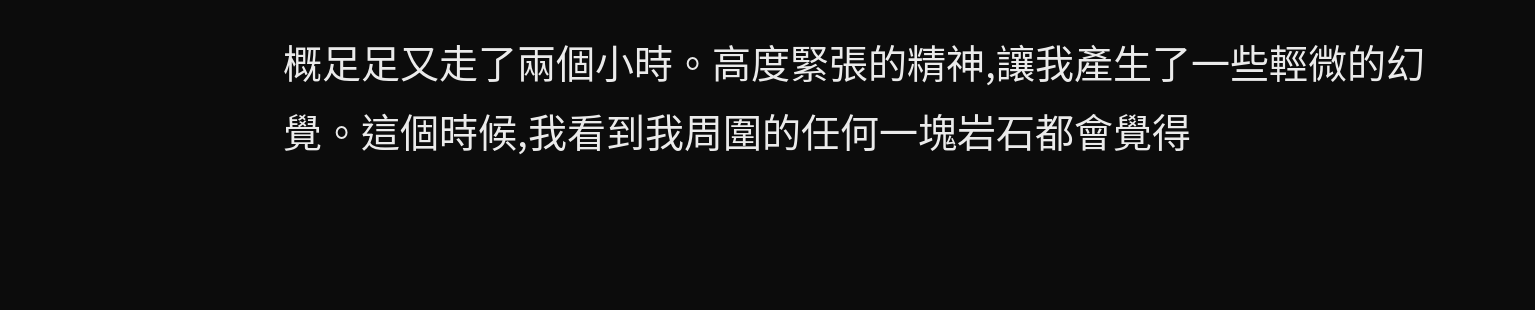概足足又走了兩個小時。高度緊張的精神,讓我產生了一些輕微的幻覺。這個時候,我看到我周圍的任何一塊岩石都會覺得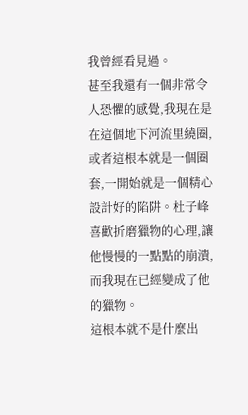我曾經看見過。
甚至我還有一個非常令人恐懼的感覺,我現在是在這個地下河流里繞圈,或者這根本就是一個圈套,一開始就是一個精心設計好的陷阱。杜子峰喜歡折磨獵物的心理,讓他慢慢的一點點的崩潰,而我現在已經變成了他的獵物。
這根本就不是什麼出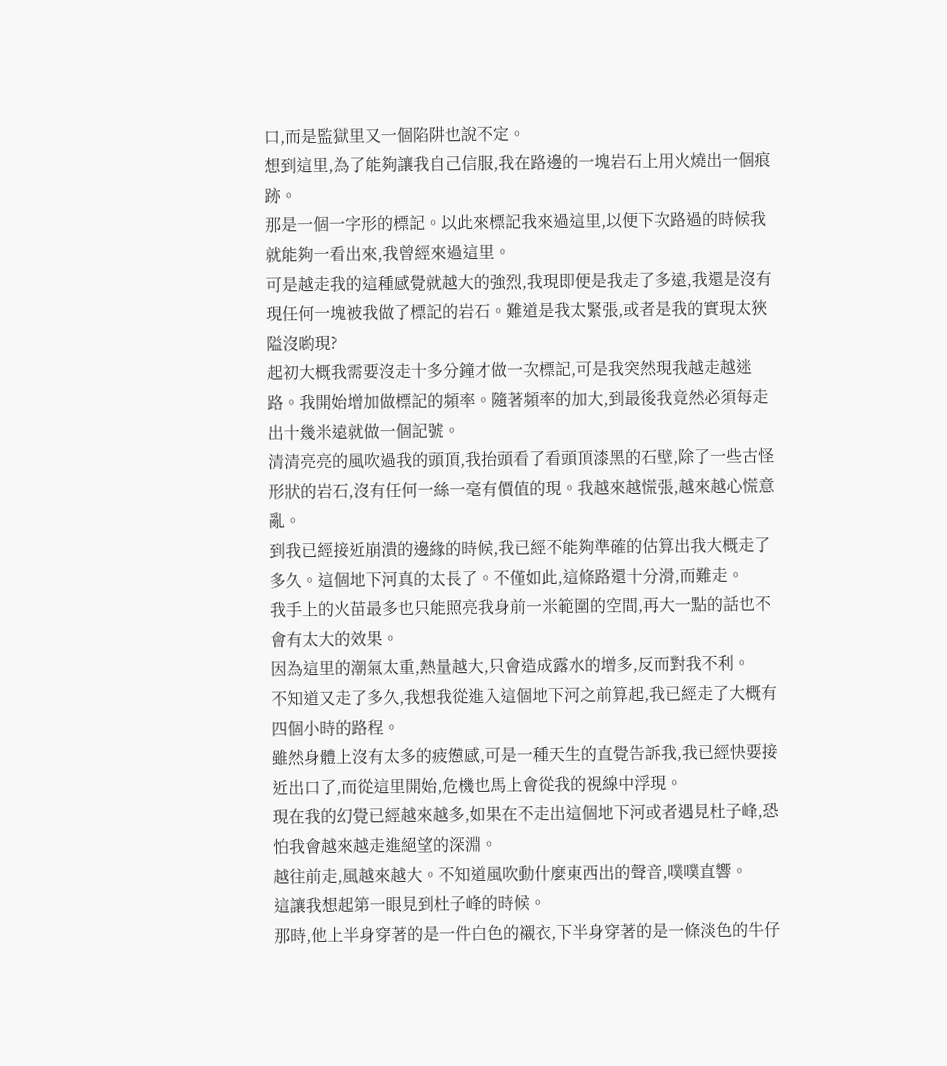口,而是監獄里又一個陷阱也說不定。
想到這里,為了能夠讓我自己信服,我在路邊的一塊岩石上用火燒出一個痕跡。
那是一個一字形的標記。以此來標記我來過這里,以便下次路過的時候我就能夠一看出來,我曾經來過這里。
可是越走我的這種感覺就越大的強烈,我現即便是我走了多遠,我還是沒有現任何一塊被我做了標記的岩石。難道是我太緊張,或者是我的實現太狹隘沒喲現?
起初大概我需要沒走十多分鐘才做一次標記,可是我突然現我越走越迷路。我開始增加做標記的頻率。隨著頻率的加大,到最後我竟然必須每走出十幾米遠就做一個記號。
清清亮亮的風吹過我的頭頂,我抬頭看了看頭頂漆黑的石壁,除了一些古怪形狀的岩石,沒有任何一絲一毫有價值的現。我越來越慌張,越來越心慌意亂。
到我已經接近崩潰的邊緣的時候,我已經不能夠準確的估算出我大概走了多久。這個地下河真的太長了。不僅如此,這條路還十分滑,而難走。
我手上的火苗最多也只能照亮我身前一米範圍的空間,再大一點的話也不會有太大的效果。
因為這里的潮氣太重,熱量越大,只會造成露水的增多,反而對我不利。
不知道又走了多久,我想我從進入這個地下河之前算起,我已經走了大概有四個小時的路程。
雖然身體上沒有太多的疲憊感,可是一種天生的直覺告訴我,我已經快要接近出口了,而從這里開始,危機也馬上會從我的視線中浮現。
現在我的幻覺已經越來越多,如果在不走出這個地下河或者遇見杜子峰,恐怕我會越來越走進絕望的深淵。
越往前走,風越來越大。不知道風吹動什麼東西出的聲音,噗噗直響。
這讓我想起第一眼見到杜子峰的時候。
那時,他上半身穿著的是一件白色的襯衣,下半身穿著的是一條淡色的牛仔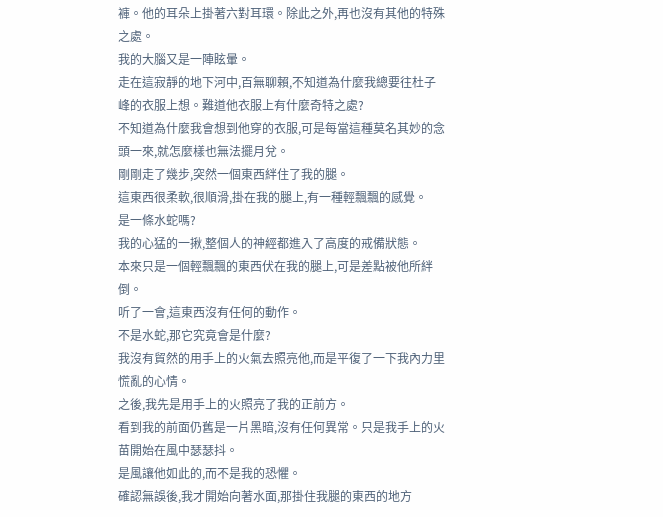褲。他的耳朵上掛著六對耳環。除此之外,再也沒有其他的特殊之處。
我的大腦又是一陣眩暈。
走在這寂靜的地下河中,百無聊賴,不知道為什麼我總要往杜子峰的衣服上想。難道他衣服上有什麼奇特之處?
不知道為什麼我會想到他穿的衣服,可是每當這種莫名其妙的念頭一來,就怎麼樣也無法擺月兌。
剛剛走了幾步,突然一個東西絆住了我的腿。
這東西很柔軟,很順滑,掛在我的腿上,有一種輕飄飄的感覺。
是一條水蛇嗎?
我的心猛的一揪,整個人的神經都進入了高度的戒備狀態。
本來只是一個輕飄飄的東西伏在我的腿上,可是差點被他所絆倒。
听了一會,這東西沒有任何的動作。
不是水蛇,那它究竟會是什麼?
我沒有貿然的用手上的火氣去照亮他,而是平復了一下我內力里慌亂的心情。
之後,我先是用手上的火照亮了我的正前方。
看到我的前面仍舊是一片黑暗,沒有任何異常。只是我手上的火苗開始在風中瑟瑟抖。
是風讓他如此的,而不是我的恐懼。
確認無誤後,我才開始向著水面,那掛住我腿的東西的地方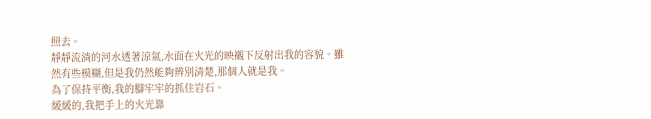照去。
靜靜流淌的河水透著涼氣,水面在火光的映襯下反射出我的容貌。雖然有些模糊,但是我仍然能夠辨別清楚,那個人就是我。
為了保持平衡,我的腳牢牢的抓住岩石。
緩緩的,我把手上的火光靠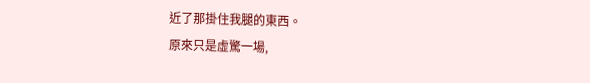近了那掛住我腿的東西。
原來只是虛驚一場,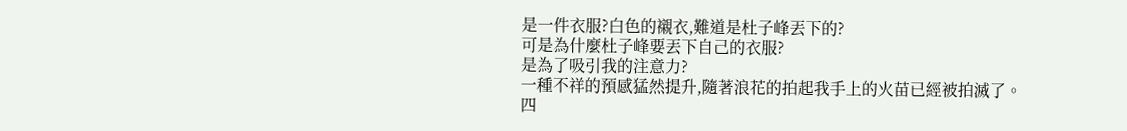是一件衣服?白色的襯衣,難道是杜子峰丟下的?
可是為什麼杜子峰要丟下自己的衣服?
是為了吸引我的注意力?
一種不祥的預感猛然提升,隨著浪花的拍起我手上的火苗已經被拍滅了。
四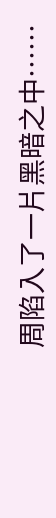周陷入了一片黑暗之中……